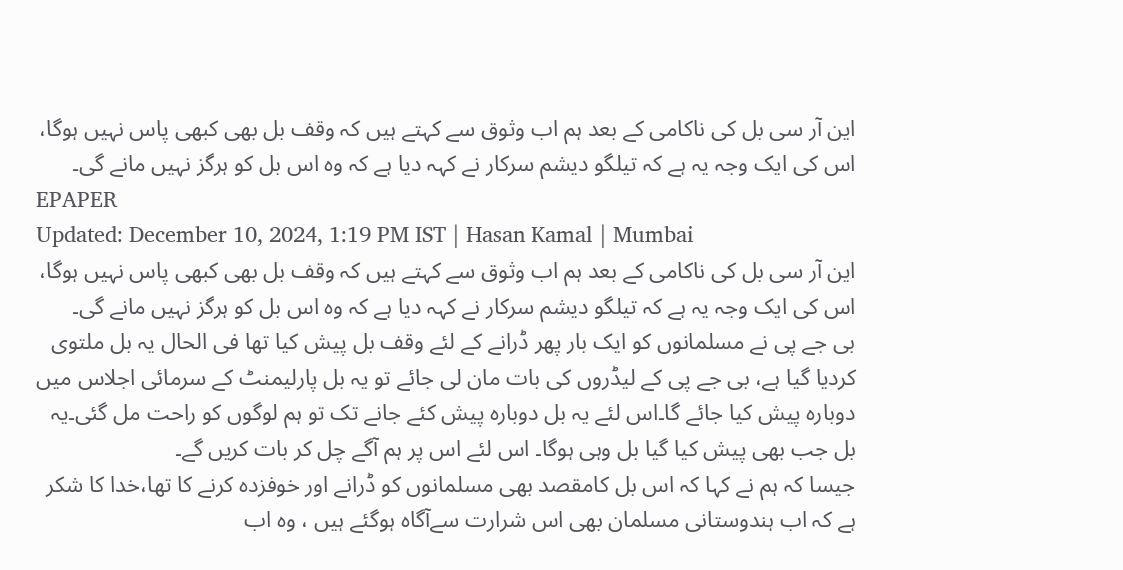این آر سی بل کی ناکامی کے بعد ہم اب وثوق سے کہتے ہیں کہ وقف بل بھی کبھی پاس نہیں ہوگا، اس کی ایک وجہ یہ ہے کہ تیلگو دیشم سرکار نے کہہ دیا ہے کہ وہ اس بل کو ہرگز نہیں مانے گی۔
EPAPER
Updated: December 10, 2024, 1:19 PM IST | Hasan Kamal | Mumbai
این آر سی بل کی ناکامی کے بعد ہم اب وثوق سے کہتے ہیں کہ وقف بل بھی کبھی پاس نہیں ہوگا، اس کی ایک وجہ یہ ہے کہ تیلگو دیشم سرکار نے کہہ دیا ہے کہ وہ اس بل کو ہرگز نہیں مانے گی۔
بی جے پی نے مسلمانوں کو ایک بار پھر ڈرانے کے لئے وقف بل پیش کیا تھا فی الحال یہ بل ملتوی کردیا گیا ہے، بی جے پی کے لیڈروں کی بات مان لی جائے تو یہ بل پارلیمنٹ کے سرمائی اجلاس میں دوبارہ پیش کیا جائے گا۔اس لئے یہ بل دوبارہ پیش کئے جانے تک تو ہم لوگوں کو راحت مل گئی۔یہ بل جب بھی پیش کیا گیا بل وہی ہوگا۔ اس لئے اس پر ہم آگے چل کر بات کریں گے۔
جیسا کہ ہم نے کہا کہ اس بل کامقصد بھی مسلمانوں کو ڈرانے اور خوفزدہ کرنے کا تھا،خدا کا شکر ہے کہ اب ہندوستانی مسلمان بھی اس شرارت سےآگاہ ہوگئے ہیں ، وہ اب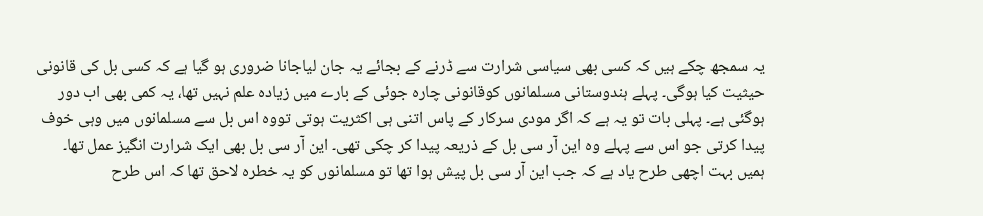یہ سمجھ چکے ہیں کہ کسی بھی سیاسی شرارت سے ڈرنے کے بجائے یہ جان لیاجانا ضروری ہو گیا ہے کہ کسی بل کی قانونی حیثیت کیا ہوگی۔ پہلے ہندوستانی مسلمانوں کوقانونی چارہ جوئی کے بارے میں زیادہ علم نہیں تھا، یہ کمی بھی اب دور ہوگئی ہے۔ پہلی بات تو یہ ہے کہ اگر مودی سرکار کے پاس اتنی ہی اکثریت ہوتی تووہ اس بل سے مسلمانوں میں وہی خوف پیدا کرتی جو اس سے پہلے وہ این آر سی بل کے ذریعہ پیدا کر چکی تھی۔ این آر سی بل بھی ایک شرارت انگیز عمل تھا۔
ہمیں بہت اچھی طرح یاد ہے کہ جب این آر سی بل پیش ہوا تھا تو مسلمانوں کو یہ خطرہ لاحق تھا کہ اس طرح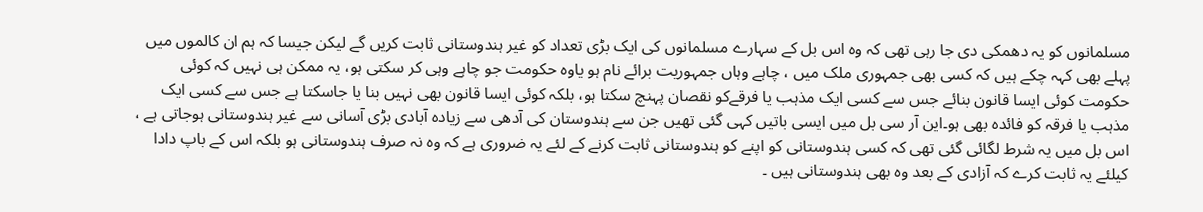مسلمانوں کو یہ دھمکی دی جا رہی تھی کہ وہ اس بل کے سہارے مسلمانوں کی ایک بڑی تعداد کو غیر ہندوستانی ثابت کریں گے لیکن جیسا کہ ہم ان کالموں میں پہلے بھی کہہ چکے ہیں کہ کسی بھی جمہوری ملک میں ، چاہے وہاں جمہوریت برائے نام ہو یاوہ حکومت جو چاہے وہی کر سکتی ہو، یہ ممکن ہی نہیں کہ کوئی حکومت کوئی ایسا قانون بنائے جس سے کسی ایک مذہب یا فرقےکو نقصان پہنچ سکتا ہو، بلکہ کوئی ایسا قانون بھی نہیں بنا یا جاسکتا ہے جس سے کسی ایک مذہب یا فرقہ کو فائدہ بھی ہو۔این آر سی بل میں ایسی باتیں کہی گئی تھیں جن سے ہندوستان کی آدھی سے زیادہ آبادی بڑی آسانی سے غیر ہندوستانی ہوجاتی ہے ، اس بل میں یہ شرط لگائی گئی تھی کہ کسی ہندوستانی کو اپنے کو ہندوستانی ثابت کرنے کے لئے یہ ضروری ہے کہ وہ نہ صرف ہندوستانی ہو بلکہ اس کے باپ دادا کیلئے یہ ثابت کرے کہ آزادی کے بعد وہ بھی ہندوستانی ہیں ۔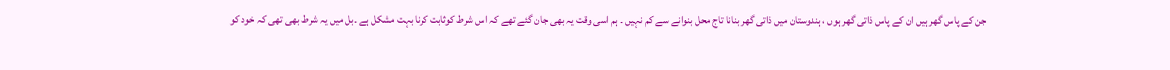جن کے پاس گھر ہیں ان کے پاس ذاتی گھر ہوں ، ہندوستان میں ذاتی گھر بنانا تاج محل بنوانے سے کم نہیں ۔ ہم اسی وقت یہ بھی جان گئے تھے کہ اس شرط کوثابت کرنا بہت مشکل ہے ۔بل میں یہ شرط بھی تھی کہ خود کو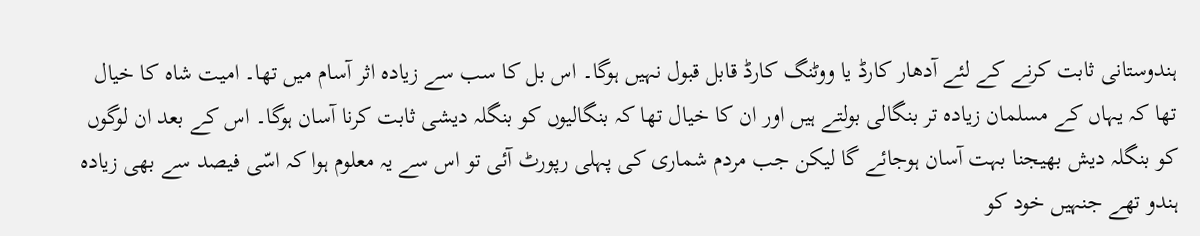ہندوستانی ثابت کرنے کے لئے آدھار کارڈ یا ووٹنگ کارڈ قابل قبول نہیں ہوگا۔ اس بل کا سب سے زیادہ اثر آسام میں تھا۔ امیت شاہ کا خیال تھا کہ یہاں کے مسلمان زیادہ تر بنگالی بولتے ہیں اور ان کا خیال تھا کہ بنگالیوں کو بنگلہ دیشی ثابت کرنا آسان ہوگا۔ اس کے بعد ان لوگوں کو بنگلہ دیش بھیجنا بہت آسان ہوجائے گا لیکن جب مردم شماری کی پہلی رپورٹ آئی تو اس سے یہ معلوم ہوا کہ اسّی فیصد سے بھی زیادہ ہندو تھے جنہیں خود کو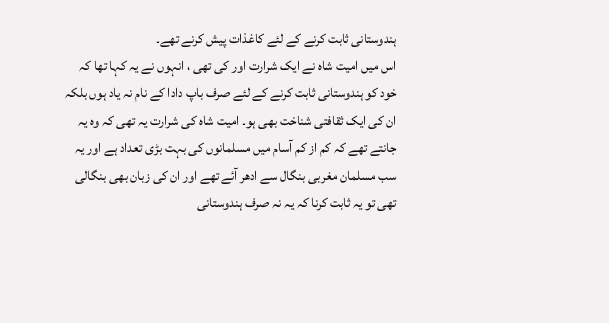ہندوستانی ثابت کرنے کے لئے کاغذات پیش کرنے تھے۔
اس میں امیت شاہ نے ایک شرارت اور کی تھی ، انہوں نے یہ کہا تھا کہ خود کو ہندوستانی ثابت کرنے کے لئے صرف باپ دادا کے نام نہ یاد ہوں بلکہ ان کی ایک ثقافتی شناخت بھی ہو۔ امیت شاہ کی شرارت یہ تھی کہ وہ یہ جانتے تھے کہ کم از کم آسام میں مسلمانوں کی بہت بڑی تعداد ہے اور یہ سب مسلمان مغربی بنگال سے ادھر آئے تھے اور ان کی زبان بھی بنگالی تھی تو یہ ثابت کرنا کہ یہ نہ صرف ہندوستانی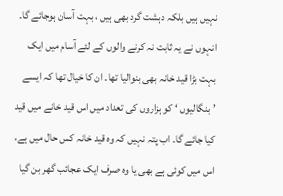نہیں ہیں بلکہ دہشت گرد بھی ہیں ، بہت آسان ہوجائے گا۔ انہوں نے یہ ثابت نہ کرنے والوں کے لئے آسام میں ایک بہت بڑا قید خانہ بھی بنوالیا تھا۔ ان کا خیال تھا کہ ایسے ’بنگالیوں ‘ کو ہزاروں کی تعداد میں اس قید خانے میں قید کیا جائے گا۔ اب پتہ نہیں کہ وہ قید خانہ کس حال میں ہے، اس میں کوئی ہے بھی یا وہ صرف ایک عجائب گھر بن گیا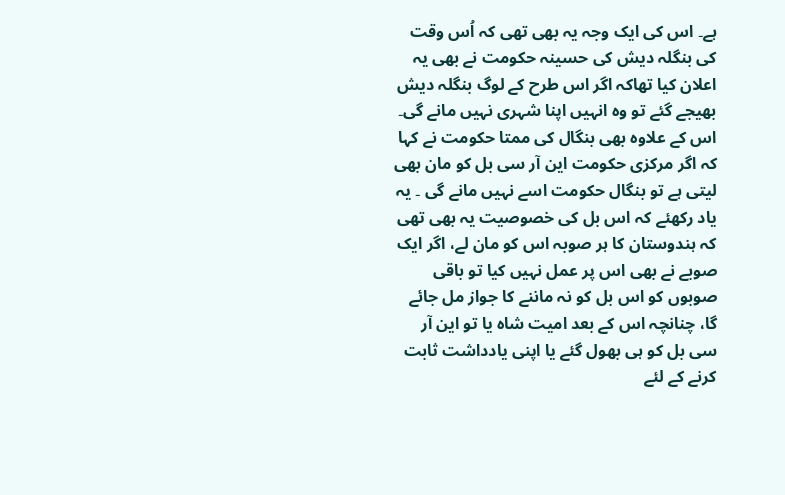ہے۔ اس کی ایک وجہ یہ بھی تھی کہ اُس وقت کی بنگلہ دیش کی حسینہ حکومت نے بھی یہ اعلان کیا تھاکہ اگر اس طرح کے لوگ بنگلہ دیش بھیجے گئے تو وہ انہیں اپنا شہری نہیں مانے گی۔ اس کے علاوہ بھی بنگال کی ممتا حکومت نے کہا کہ اگر مرکزی حکومت این آر سی بل کو مان بھی لیتی ہے تو بنگال حکومت اسے نہیں مانے گی ۔ یہ یاد رکھئے کہ اس بل کی خصوصیت یہ بھی تھی کہ ہندوستان کا ہر صوبہ اس کو مان لے، اگر ایک صوبے نے بھی اس پر عمل نہیں کیا تو باقی صوبوں کو اس بل کو نہ ماننے کا جواز مل جائے گا، چنانچہ اس کے بعد امیت شاہ یا تو این آر سی بل کو ہی بھول گئے یا اپنی یادداشت ثابت کرنے کے لئے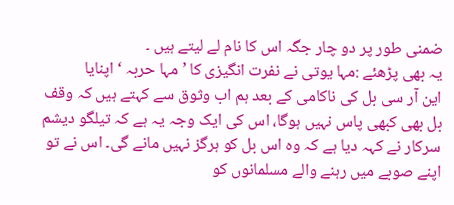ضمنی طور پر دو چار جگہ اس کا نام لے لیتے ہیں ۔
یہ بھی پڑھئے :مہا یوتی نے نفرت انگیزی کا ’مہا حربہ ‘ اپنایا
این آر سی بل کی ناکامی کے بعد ہم اب وثوق سے کہتے ہیں کہ وقف بل بھی کبھی پاس نہیں ہوگا، اس کی ایک وجہ یہ ہے کہ تیلگو دیشم سرکار نے کہہ دیا ہے کہ وہ اس بل کو ہرگز نہیں مانے گی۔ اس نے تو اپنے صوبے میں رہنے والے مسلمانوں کو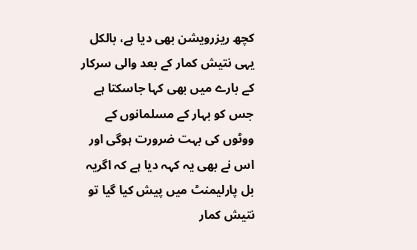کچھ ریزرویشن بھی دیا ہے، بالکل یہی نتیش کمار کے بعد والی سرکار کے بارے میں بھی کہا جاسکتا ہے جس کو بہار کے مسلمانوں کے ووٹوں کی بہت ضرورت ہوگی اور اس نے بھی یہ کہہ دیا ہے کہ اگریہ بل پارلیمنٹ میں پیش کیا گیا تو نتیش کمار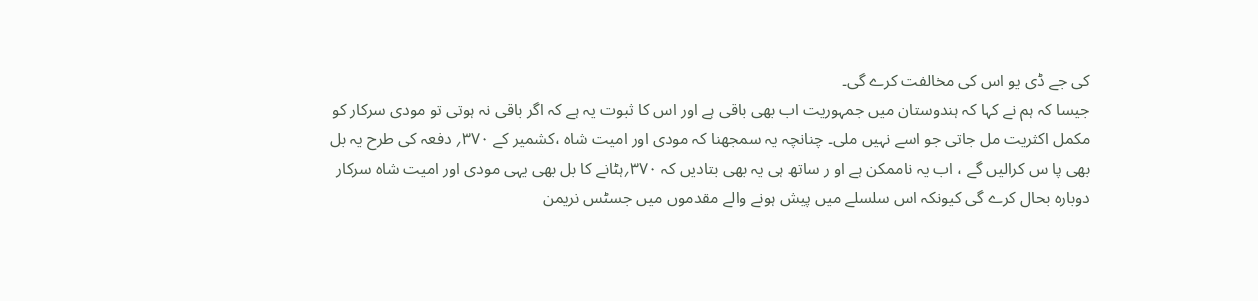کی جے ڈی یو اس کی مخالفت کرے گی۔
جیسا کہ ہم نے کہا کہ ہندوستان میں جمہوریت اب بھی باقی ہے اور اس کا ثبوت یہ ہے کہ اگر باقی نہ ہوتی تو مودی سرکار کو مکمل اکثریت مل جاتی جو اسے نہیں ملی۔ چنانچہ یہ سمجھنا کہ مودی اور امیت شاہ ،کشمیر کے ۳۷۰؍ دفعہ کی طرح یہ بل بھی پا س کرالیں گے ، اب یہ ناممکن ہے او ر ساتھ ہی یہ بھی بتادیں کہ ۳۷۰؍ہٹانے کا بل بھی یہی مودی اور امیت شاہ سرکار دوبارہ بحال کرے گی کیونکہ اس سلسلے میں پیش ہونے والے مقدموں میں جسٹس نریمن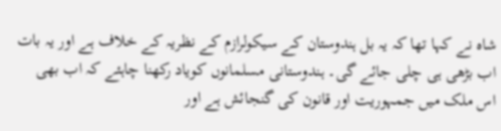شاہ نے کہا تھا کہ یہ بل ہندوستان کے سیکولرازم کے نظریہ کے خلاف ہے اور یہ بات اب بڑھی ہی چلی جائے گی۔ ہندوستانی مسلمانوں کویاد رکھنا چاہئے کہ اب بھی اس ملک میں جمہوریت اور قانون کی گنجائش ہے اور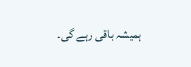ہمیشہ باقی رہے گی۔